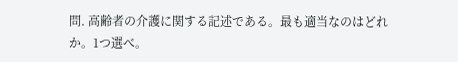問. 高齢者の介護に関する記述である。最も適当なのはどれか。1つ選べ。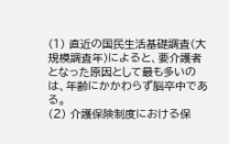(1) 直近の国民生活基礎調査(大規模調査年)によると、要介護者となった原因として最も多いのは、年齢にかかわらず脳卒中である。
(2) 介護保険制度における保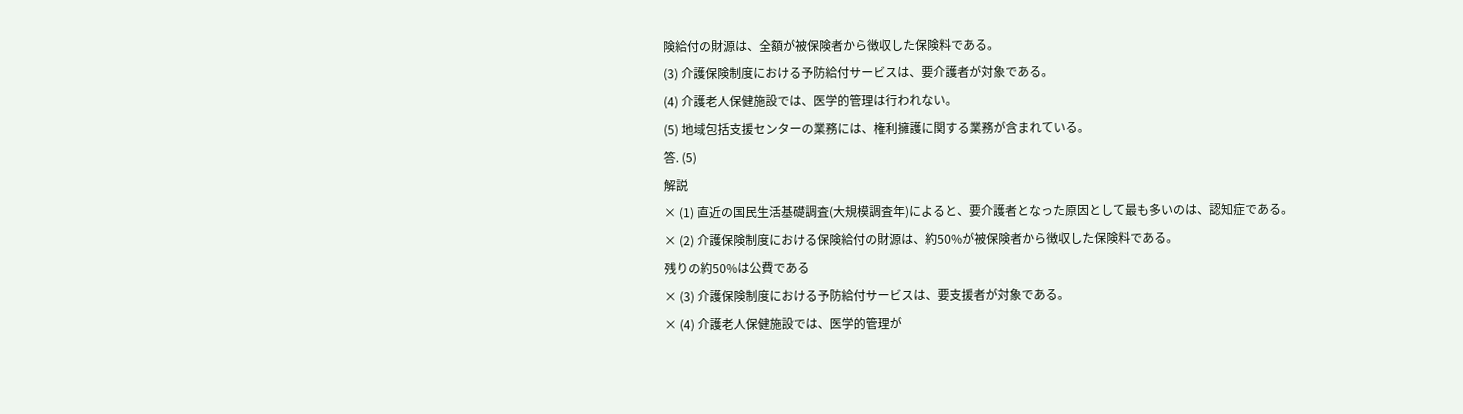険給付の財源は、全額が被保険者から徴収した保険料である。
(3) 介護保険制度における予防給付サービスは、要介護者が対象である。
(4) 介護老人保健施設では、医学的管理は行われない。
(5) 地域包括支援センターの業務には、権利擁護に関する業務が含まれている。
答. (5)
解説
× (1) 直近の国民生活基礎調査(大規模調査年)によると、要介護者となった原因として最も多いのは、認知症である。
× (2) 介護保険制度における保険給付の財源は、約50%が被保険者から徴収した保険料である。
残りの約50%は公費である
× (3) 介護保険制度における予防給付サービスは、要支援者が対象である。
× (4) 介護老人保健施設では、医学的管理が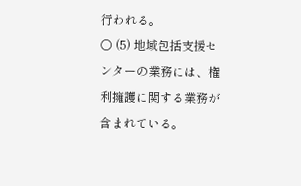行われる。
○ (5) 地域包括支援センターの業務には、権利擁護に関する業務が含まれている。